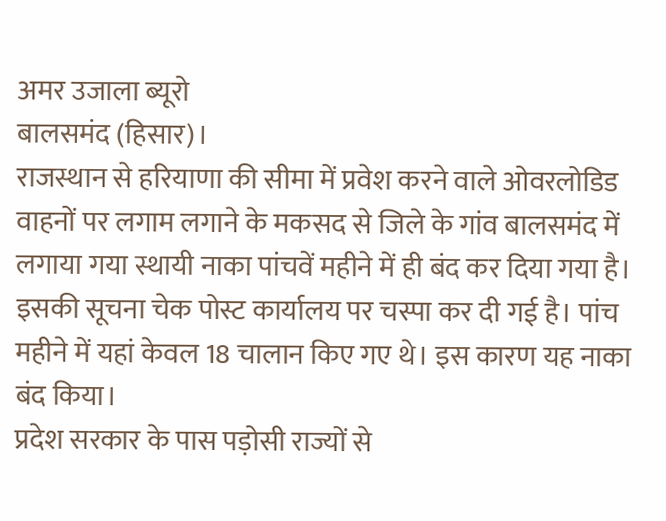अमर उजाला ब्यूरो
बालसमंद (हिसार)।
राजस्थान से हरियाणा की सीमा में प्रवेश करने वाले ओवरलोडिड वाहनों पर लगाम लगाने के मकसद से जिले के गांव बालसमंद में लगाया गया स्थायी नाका पांचवें महीने में ही बंद कर दिया गया है। इसकी सूचना चेक पोस्ट कार्यालय पर चस्पा कर दी गई है। पांच महीने में यहां केवल 18 चालान किए गए थे। इस कारण यह नाका बंद किया।
प्रदेश सरकार के पास पड़ोसी राज्यों से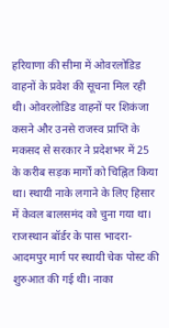हरियाणा की सीमा में ओवरलोडिड वाहनों के प्रवेश की सूचना मिल रही थी। ओवरलोडिड वाहनों पर शिकंजा कसने और उनसे राजस्व प्राप्ति के मकसद से सरकार ने प्रदेशभर में 25 के करीब सड़क मार्गों को चिह्नित किया था। स्थायी नाके लगाने के लिए हिसार में केवल बालसमंद को चुना गया था। राजस्थान बॉर्डर के पास भादरा-आदमपुर मार्ग पर स्थायी चेक पोस्ट की शुरुआत की गई थी। नाका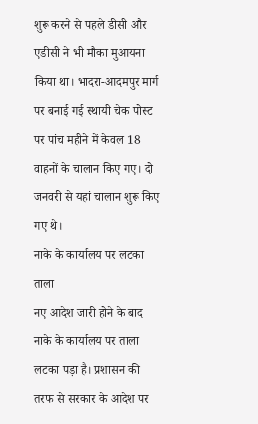शुरू करने से पहले डीसी और एडीसी ने भी मौका मुआयना किया था। भादरा-आदमपुर मार्ग पर बनाई गई स्थायी चेक पोस्ट पर पांच महीने में केवल 18 वाहनों के चालान किए गए। दो जनवरी से यहां चालान शुरू किए गए थे।
नाके के कार्यालय पर लटका ताला
नए आदेश जारी होने के बाद नाके के कार्यालय पर ताला लटका पड़ा है। प्रशासन की तरफ से सरकार के आदेश पर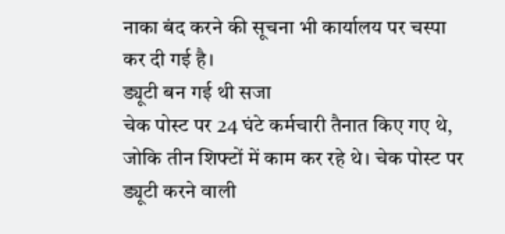नाका बंद करने की सूचना भी कार्यालय पर चस्पा कर दी गई है।
ड्यूटी बन गई थी सजा
चेक पोस्ट पर 24 घंटे कर्मचारी तैनात किए गए थे, जोकि तीन शिफ्टों में काम कर रहे थे। चेक पोस्ट पर ड्यूटी करने वाली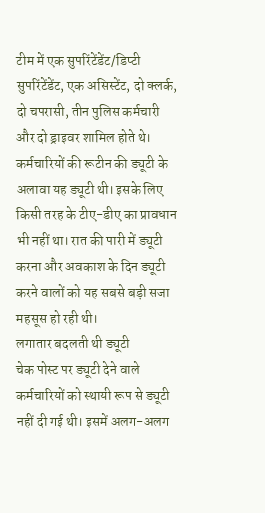टीम में एक सुपरिंटेंडेंट/डिप्टी सुपरिंटेंडेंट, एक असिस्टेंट, दो क्लर्क, दो चपरासी, तीन पुलिस कर्मचारी और दो ड्राइवर शामिल होते थे। कर्मचारियों की रूटीन की ड्यूटी के अलावा यह ड्यूटी थी। इसके लिए किसी तरह के टीए-डीए का प्रावधान भी नहीं था। रात की पारी में ड्यूटी करना और अवकाश के दिन ड्यूटी करने वालों को यह सबसे बड़ी सजा महसूस हो रही थी।
लगातार बदलती थी ड्यूटी
चेक पोस्ट पर ड्यूटी देने वाले कर्मचारियों को स्थायी रूप से ड्यूटी नहीं दी गई थी। इसमें अलग-अलग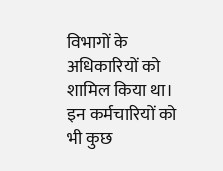विभागों के अधिकारियों को शामिल किया था। इन कर्मचारियों को भी कुछ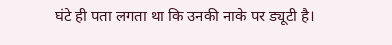घंटे ही पता लगता था कि उनकी नाके पर ड्यूटी है।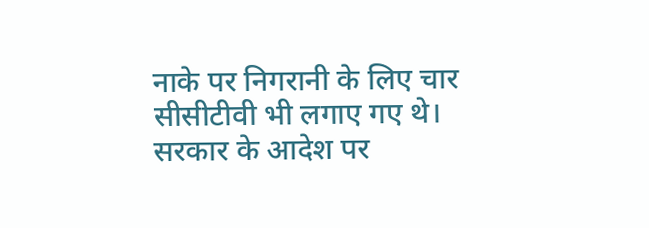नाके पर निगरानी के लिए चार सीसीटीवी भी लगाए गए थे।
सरकार के आदेश पर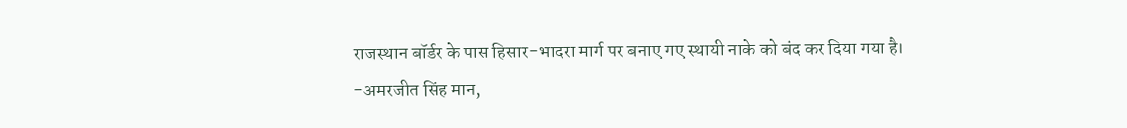राजस्थान बॉर्डर के पास हिसार-भादरा मार्ग पर बनाए गए स्थायी नाके को बंद कर दिया गया है।
-अमरजीत सिंह मान,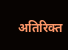अतिरिक्त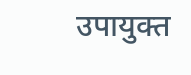उपायुक्त